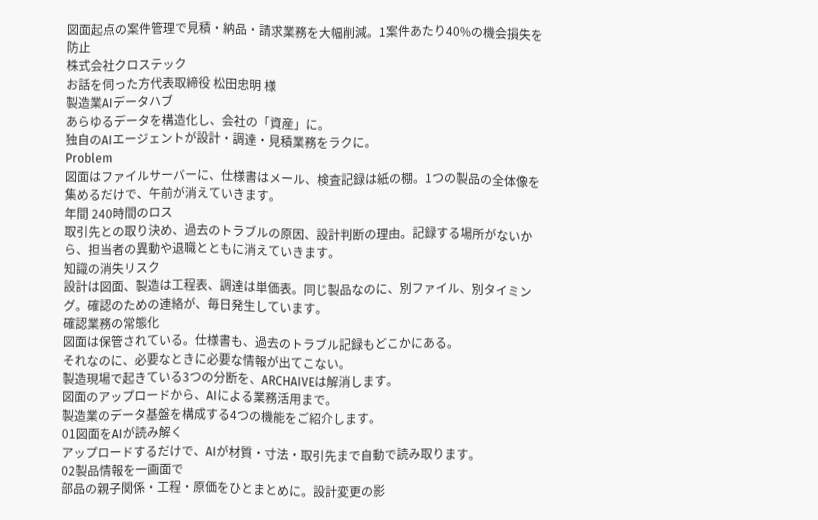図面起点の案件管理で見積・納品・請求業務を大幅削減。1案件あたり40%の機会損失を防止
株式会社クロステック
お話を伺った方代表取締役 松田忠明 様
製造業AIデータハブ
あらゆるデータを構造化し、会社の「資産」に。
独自のAIエージェントが設計・調達・見積業務をラクに。
Problem
図面はファイルサーバーに、仕様書はメール、検査記録は紙の棚。1つの製品の全体像を集めるだけで、午前が消えていきます。
年間 240時間のロス
取引先との取り決め、過去のトラブルの原因、設計判断の理由。記録する場所がないから、担当者の異動や退職とともに消えていきます。
知識の消失リスク
設計は図面、製造は工程表、調達は単価表。同じ製品なのに、別ファイル、別タイミング。確認のための連絡が、毎日発生しています。
確認業務の常態化
図面は保管されている。仕様書も、過去のトラブル記録もどこかにある。
それなのに、必要なときに必要な情報が出てこない。
製造現場で起きている3つの分断を、ARCHAIVEは解消します。
図面のアップロードから、AIによる業務活用まで。
製造業のデータ基盤を構成する4つの機能をご紹介します。
01図面をAIが読み解く
アップロードするだけで、AIが材質・寸法・取引先まで自動で読み取ります。
02製品情報を一画面で
部品の親子関係・工程・原価をひとまとめに。設計変更の影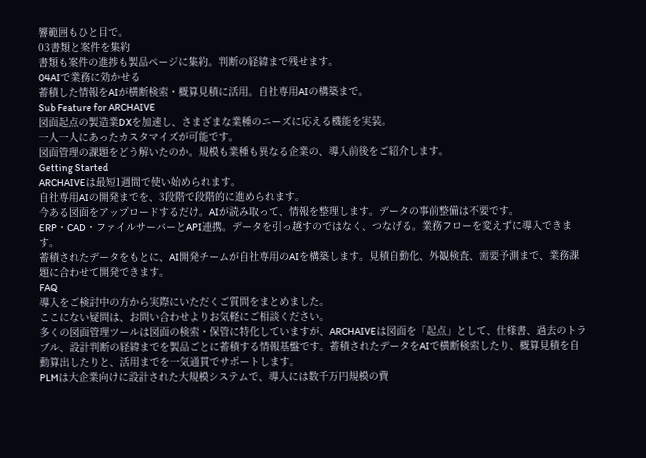響範囲もひと目で。
03書類と案件を集約
書類も案件の進捗も製品ページに集約。判断の経緯まで残せます。
04AIで業務に効かせる
蓄積した情報をAIが横断検索・概算見積に活用。自社専用AIの構築まで。
Sub Feature for ARCHAIVE
図面起点の製造業DXを加速し、さまざまな業種のニーズに応える機能を実装。
一人一人にあったカスタマイズが可能です。
図面管理の課題をどう解いたのか。規模も業種も異なる企業の、導入前後をご紹介します。
Getting Started
ARCHAIVEは最短1週間で使い始められます。
自社専用AIの開発までを、3段階で段階的に進められます。
今ある図面をアップロードするだけ。AIが読み取って、情報を整理します。データの事前整備は不要です。
ERP・CAD・ファイルサーバーとAPI連携。データを引っ越すのではなく、つなげる。業務フローを変えずに導入できます。
蓄積されたデータをもとに、AI開発チームが自社専用のAIを構築します。見積自動化、外観検査、需要予測まで、業務課題に合わせて開発できます。
FAQ
導入をご検討中の方から実際にいただくご質問をまとめました。
ここにない疑問は、お問い合わせよりお気軽にご相談ください。
多くの図面管理ツールは図面の検索・保管に特化していますが、ARCHAIVEは図面を「起点」として、仕様書、過去のトラブル、設計判断の経緯までを製品ごとに蓄積する情報基盤です。蓄積されたデータをAIで横断検索したり、概算見積を自動算出したりと、活用までを一気通貫でサポートします。
PLMは大企業向けに設計された大規模システムで、導入には数千万円規模の費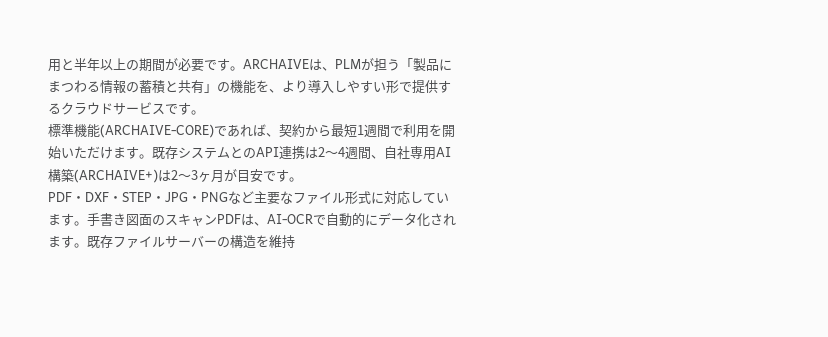用と半年以上の期間が必要です。ARCHAIVEは、PLMが担う「製品にまつわる情報の蓄積と共有」の機能を、より導入しやすい形で提供するクラウドサービスです。
標準機能(ARCHAIVE-CORE)であれば、契約から最短1週間で利用を開始いただけます。既存システムとのAPI連携は2〜4週間、自社専用AI構築(ARCHAIVE+)は2〜3ヶ月が目安です。
PDF・DXF・STEP・JPG・PNGなど主要なファイル形式に対応しています。手書き図面のスキャンPDFは、AI-OCRで自動的にデータ化されます。既存ファイルサーバーの構造を維持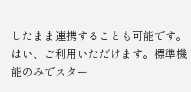したまま連携することも可能です。
はい、ご利用いただけます。標準機能のみでスター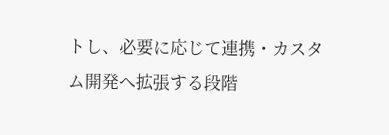トし、必要に応じて連携・カスタム開発へ拡張する段階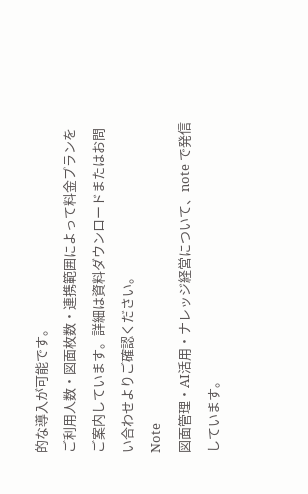的な導入が可能です。
ご利用人数・図面枚数・連携範囲によって料金プランをご案内しています。詳細は資料ダウンロードまたはお問い合わせよりご確認ください。
Note
図面管理・AI活用・ナレッジ経営について、note で発信しています。